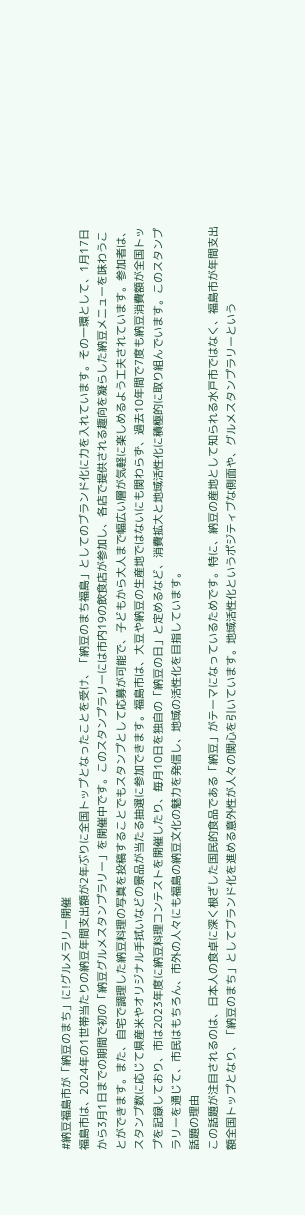#納豆福島市が「納豆のまち」に!グルメラリー開催
福島市は、2024年の1世帯当たりの納豆年間支出額が2年ぶりに全国トップとなったことを受け、「納豆のまち福島」としてのブランド化に力を入れています。その一環として、1月17日から3月1日までの期間で初の「納豆グルメスタンプラリー」を開催中です。このスタンプラリーには市内19の飲食店が参加し、各店で提供される趣向を凝らした納豆メニューを味わうことができます。また、自宅で調理した納豆料理の写真を投稿することでもスタンプとして応募が可能で、子どもから大人まで幅広い層が気軽に楽しめるよう工夫されています。参加者は、スタンプ数に応じて県産米やオリジナル手拭いなどの景品が当たる抽選に参加できます。福島市は、大豆や納豆の生産地ではないにも関わらず、過去10年間で7度も納豆消費額が全国トップを記録しており、市は2023年度に納豆料理コンテストを開催したり、毎月10日を独自の「納豆の日」と定めるなど、消費拡大と地域活性化に積極的に取り組んでいます。このスタンプラリーを通じて、市民はもちろん、市外の人々にも福島の納豆文化の魅力を発信し、地域の活性化を目指しています。
話題の理由
この話題が注目されるのは、日本人の食卓に深く根ざした国民的食品である「納豆」がテーマになっているためです。特に、納豆の産地として知られる水戸市ではなく、福島市が年間支出額全国トップとなり、「納豆のまち」としてブランド化を進める意外性が人々の関心を引いています。地域活性化というポジティブな側面や、グルメスタンプラリーという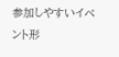参加しやすいイベント形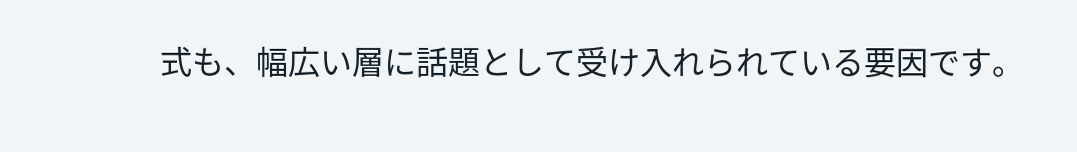式も、幅広い層に話題として受け入れられている要因です。